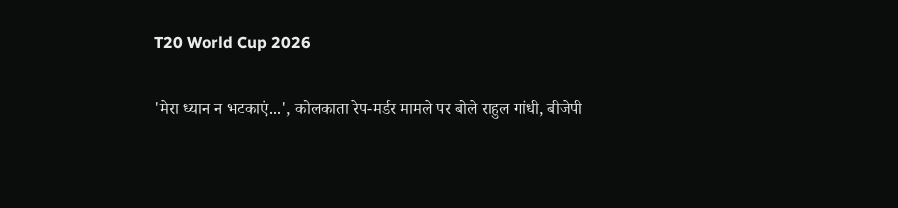T20 World Cup 2026

'मेरा ध्यान न भटकाएं...', कोलकाता रेप-मर्डर मामले पर बोले राहुल गांधी, बीजेपी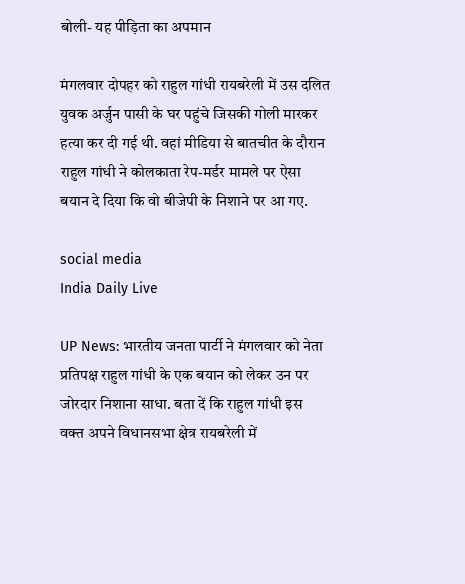बोली- यह पीड़िता का अपमान

मंगलवार दोपहर को राहुल गांधी रायबरेली में उस दलित युवक अर्जुन पासी के घर पहुंचे जिसकी गोली मारकर हत्या कर दी गई थी. वहां मीडिया से बातचीत के दौरान राहुल गांधी ने कोलकाता रेप-मर्डर मामले पर ऐसा बयान दे दिया कि वो बीजेपी के निशाने पर आ गए.

social media
India Daily Live

UP News: भारतीय जनता पार्टी ने मंगलवार को नेता प्रतिपक्ष राहुल गांधी के एक बयान को लेकर उन पर जोरदार निशाना साधा. बता दें कि राहुल गांधी इस वक्त अपने विधानसभा क्षेत्र रायबरेली में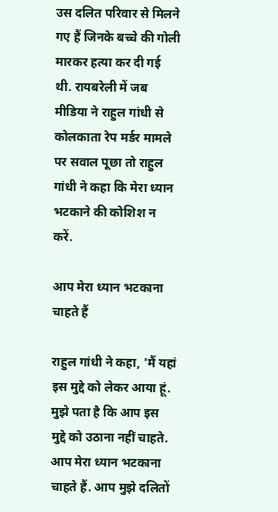उस दलित परिवार से मिलने गए हैं जिनके बच्चे की गोली मारकर हत्या कर दी गई थी. रायबरेली में जब मीडिया ने राहुल गांधी से कोलकाता रेप मर्डर मामले पर सवाल पूछा तो राहुल गांधी ने कहा कि मेरा ध्यान भटकाने की कोशिश न करें.

आप मेरा ध्यान भटकाना चाहते हैं

राहुल गांधी ने कहा, 'मैं यहां इस मुद्दे को लेकर आया हूं. मुझे पता है कि आप इस मुद्दे को उठाना नहीं चाहते. आप मेरा ध्यान भटकाना चाहते हैं. आप मुझे दलितों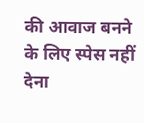की आवाज बनने के लिए स्पेस नहीं देना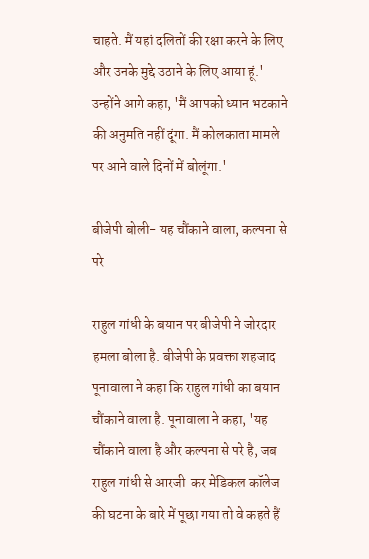चाहते. मैं यहां दलितों की रक्षा करने के लिए और उनके मुद्दे उठाने के लिए आया हूं.' उन्होंने आगे कहा, 'मैं आपको ध्यान भटकाने की अनुमति नहीं दूंगा. मैं कोलकाता मामले पर आने वाले दिनों में बोलूंगा.'

बीजेपी बोली- यह चौंकाने वाला, कल्पना से परे

राहुल गांधी के बयान पर बीजेपी ने जोरदार हमला बोला है. बीजेपी के प्रवक्ता शहजाद पूनावाला ने कहा कि राहुल गांधी का बयान चौंकाने वाला है. पूनावाला ने कहा, 'यह चौंकाने वाला है और कल्पना से परे है, जब राहुल गांधी से आरजी  कर मेडिकल कॉलेज की घटना के बारे में पूछा गया तो वे कहते हैं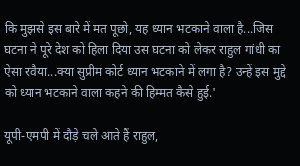कि मुझसे इस बारे में मत पूछो, यह ध्यान भटकाने वाला है...जिस घटना ने पूरे देश को हिला दिया उस घटना को लेकर राहुल गांधी का ऐसा रवैया...क्या सुप्रीम कोर्ट ध्यान भटकाने में लगा है? उन्हें इस मुद्दे को ध्यान भटकाने वाला कहने की हिम्मत कैसे हुई.'

यूपी-एमपी में दौड़े चले आते हैं राहुल,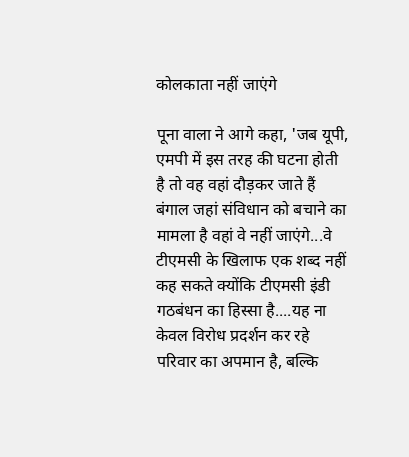कोलकाता नहीं जाएंगे

पूना वाला ने आगे कहा, 'जब यूपी, एमपी में इस तरह की घटना होती है तो वह वहां दौड़कर जाते हैं बंगाल जहां संविधान को बचाने का मामला है वहां वे नहीं जाएंगे...वे टीएमसी के खिलाफ एक शब्द नहीं कह सकते क्योंकि टीएमसी इंडी गठबंधन का हिस्सा है....यह ना केवल विरोध प्रदर्शन कर रहे परिवार का अपमान है, बल्कि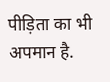पीड़िता का भी अपमान है.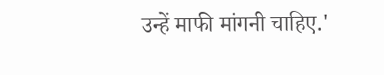उन्हें माफी मांगनी चाहिए.'